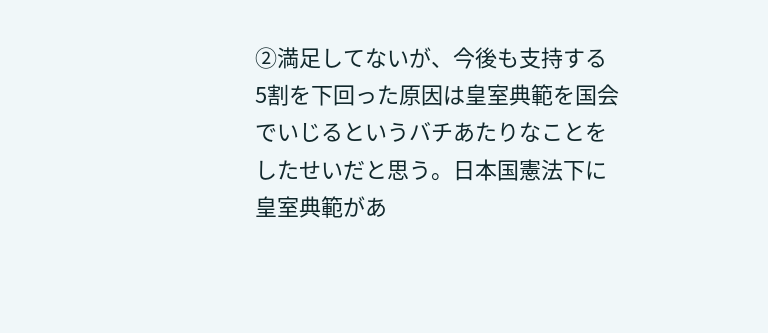②満足してないが、今後も支持する
5割を下回った原因は皇室典範を国会でいじるというバチあたりなことをしたせいだと思う。日本国憲法下に皇室典範があ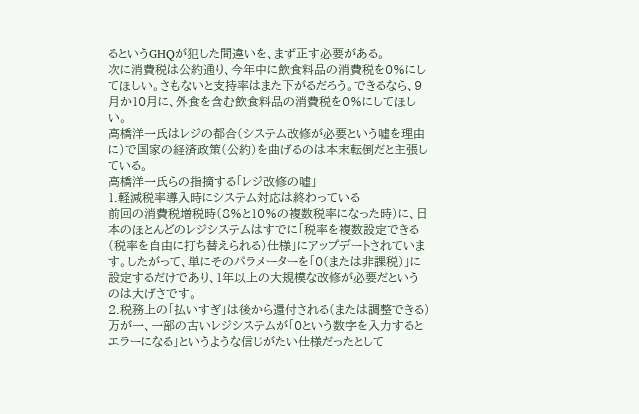るというGHQが犯した間違いを、まず正す必要がある。
次に消費税は公約通り、今年中に飲食料品の消費税を0%にしてほしい。さもないと支持率はまた下がるだろう。できるなら、9月か10月に、外食を含む飲食料品の消費税を0%にしてほしい。
高橋洋一氏はレジの都合(システム改修が必要という嘘を理由に)で国家の経済政策(公約)を曲げるのは本末転倒だと主張している。
高橋洋一氏らの指摘する「レジ改修の嘘」
1.軽減税率導入時にシステム対応は終わっている
前回の消費税増税時(8%と10%の複数税率になった時)に、日本のほとんどのレジシステムはすでに「税率を複数設定できる(税率を自由に打ち替えられる)仕様」にアップデートされています。したがって、単にそのパラメーターを「0(または非課税)」に設定するだけであり、1年以上の大規模な改修が必要だというのは大げさです。
2.税務上の「払いすぎ」は後から還付される(または調整できる)
万が一、一部の古いレジシステムが「0という数字を入力するとエラーになる」というような信じがたい仕様だったとして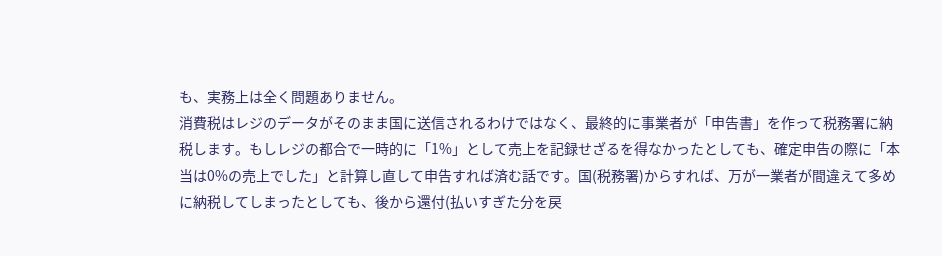も、実務上は全く問題ありません。
消費税はレジのデータがそのまま国に送信されるわけではなく、最終的に事業者が「申告書」を作って税務署に納税します。もしレジの都合で一時的に「1%」として売上を記録せざるを得なかったとしても、確定申告の際に「本当は0%の売上でした」と計算し直して申告すれば済む話です。国(税務署)からすれば、万が一業者が間違えて多めに納税してしまったとしても、後から還付(払いすぎた分を戻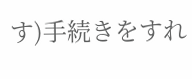す)手続きをすれ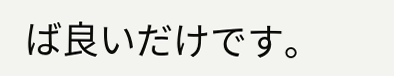ば良いだけです。